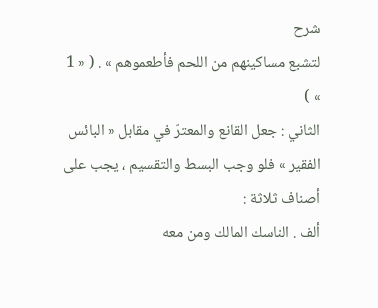شرح
لتشبع مساكينهم من اللحم فأطعموهم » . ( « 1 » )
الثاني : جعل القانع والمعترّ في مقابل « البائس الفقير » فلو وجب البسط والتقسيم ، يجب على أصناف ثلاثة :
ألف . الناسك المالك ومن معه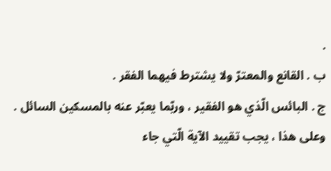.
ب . القانع والمعترّ ولا يشترط فيهما الفقر .
ج . البائس الّذي هو الفقير ، وربّما يعبّر عنه بالمسكين السائل .
وعلى هذا ، يجب تقييد الآية الّتي جاء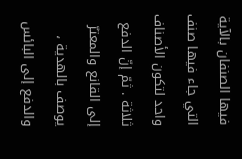فيها الصنفان بالآية التي جاء فيها صنف واحد لتكون الأصناف ثلاثة . ثمّ إنّ الدفع إلى القانع والمعترّ يوصف بالهدية ، والدفع إلى البائس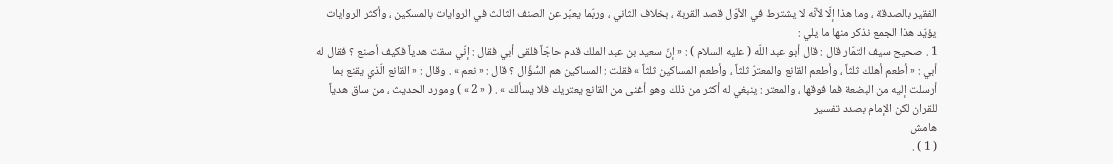الفقير بالصدقة ، وما هذا إلّا لأنّه لا يشترط في الأوّل قصد القربة ، بخلاف الثاني ، وربّما يعبّر عن الصنف الثالث في الروايات بالمسكين ، وأكثر الروايات يؤيّد هذا الجمع نذكر منها ما يلي :
1 . صحيح سيف التمّار قال : قال أبو عبد اللّه ( عليه السلام ) : « إنّ سعيد بن عبد الملك قدم حاجّاً فلقى أبي فقال : إنّي سقت هدياً فكيف أصنع ؟ فقال له أبي : « أطعم أهلك ثلثاً ، وأطعم القانع والمعترّ ثلثاً ، وأطعم المساكين ثلثاً » فقلت : المساكين هم السُّؤّال ؟ قال : « نعم » . وقال : « القانع الّذي يقنع بما أرسلت إليه من البضعة فما فوقها ، والمعتر : ينبغي له أكثر من ذلك وهو أغنى من القانع يعتريك فلا يسألك » . ( « 2 » ) ومورد الحديث ، من ساق هدياً للقران لكن الإمام بصدد تفسير
هامش
( 1 ) .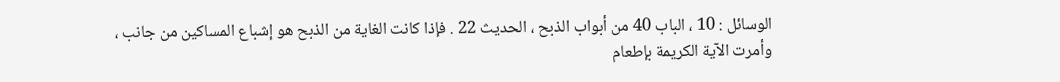الوسائل : 10 ، الباب 40 من أبواب الذبح ، الحديث 22 . فإذا كانت الغاية من الذبح هو إشباع المساكين من جانب ، وأمرت الآية الكريمة بإطعام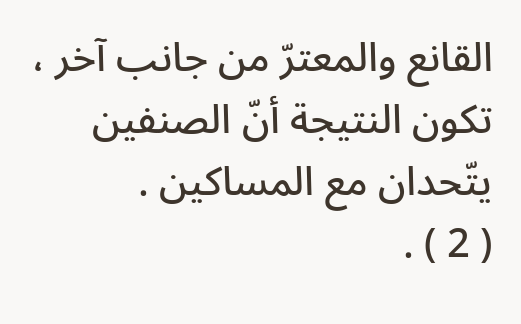القانع والمعترّ من جانب آخر ، تكون النتيجة أنّ الصنفين يتّحدان مع المساكين .
( 2 ) .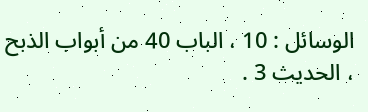الوسائل : 10 ، الباب 40 من أبواب الذبح ، الحديث 3 .